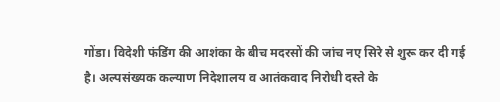गोंडा। विदेशी फंडिंग की आशंका के बीच मदरसों की जांच नए सिरे से शुरू कर दी गई है। अल्पसंख्यक कल्याण निदेशालय व आतंकवाद निरोधी दस्ते के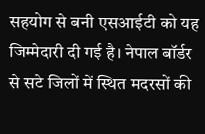सहयोग से बनी एसआईटी को यह जिम्मेदारी दी गई है। नेपाल बॉर्डर से सटे जिलों में स्थित मदरसों की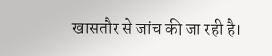खासतौर से जांच की जा रही है।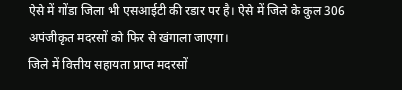ऐसे में गोंडा जिला भी एसआईटी की रडार पर है। ऐसे में जिले के कुल 306 अपंजीकृत मदरसों को फिर से खंगाला जाएगा।
जिले में वित्तीय सहायता प्राप्त मदरसों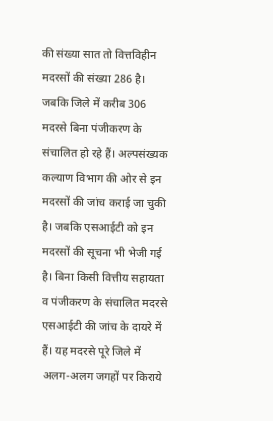की संख्या सात तो वित्तविहीन मदरसों की संख्या 286 है। जबकि जिले में करीब 306 मदरसे बिना पंजीकरण के संचालित हो रहे हैं। अल्पसंख्यक कल्याण विभाग की ओर से इन मदरसों की जांच कराई जा चुकी है। जबकि एसआईटी को इन मदरसों की सूचना भी भेजी गई है। बिना किसी वित्तीय सहायता व पंजीकरण के संचालित मदरसे एसआईटी की जांच के दायरे में हैं। यह मदरसे पूरे जिले में अलग-अलग जगहों पर किराये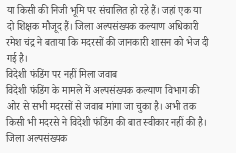या किसी की निजी भूमि पर संचालित हो रहे हैं। जहां एक या दो शिक्षक मौजूद हैं। जिला अल्पसंख्यक कल्याण अधिकारी रमेश चंद्र ने बताया कि मदरसों की जानकारी शासन को भेज दी गई है।
विदेशी फंडिंग पर नहीं मिला जवाब
विदेशी फंडिंग के मामले में अल्पसंख्यक कल्याण विभाग की ओर से सभी मदरसों से जवाब मांगा जा चुका है। अभी तक किसी भी मदरसे ने विदेशी फंडिंग की बात स्वीकार नहीं की है। जिला अल्पसंख्यक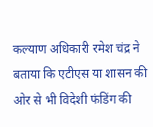कल्याण अधिकारी रमेश चंद्र ने बताया कि एटीएस या शासन की ओर से भी विदेशी फंडिंग की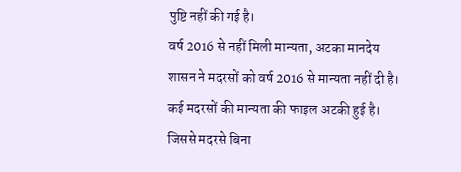पुष्टि नहीं की गई है।
वर्ष 2016 से नहीं मिली मान्यता, अटका मानदेय
शासन ने मदरसों को वर्ष 2016 से मान्यता नहीं दी है। कई मदरसों की मान्यता की फाइल अटकी हुई है। जिससे मदरसे बिना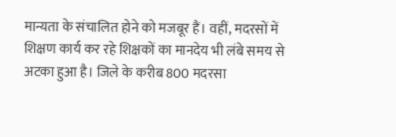मान्यता के संचालित होने को मजबूर हैं। वहीं, मदरसों में शिक्षण कार्य कर रहे शिक्षकों का मानदेय भी लंबे समय से अटका हुआ है। जिले के करीब 800 मदरसा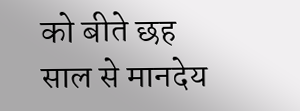को बीते छह साल से मानदेय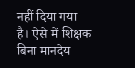नहीं दिया गया है। ऐसे में शिक्षक बिना मानदेय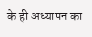के ही अध्यापन का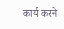कार्य करने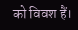को विवश हैं।